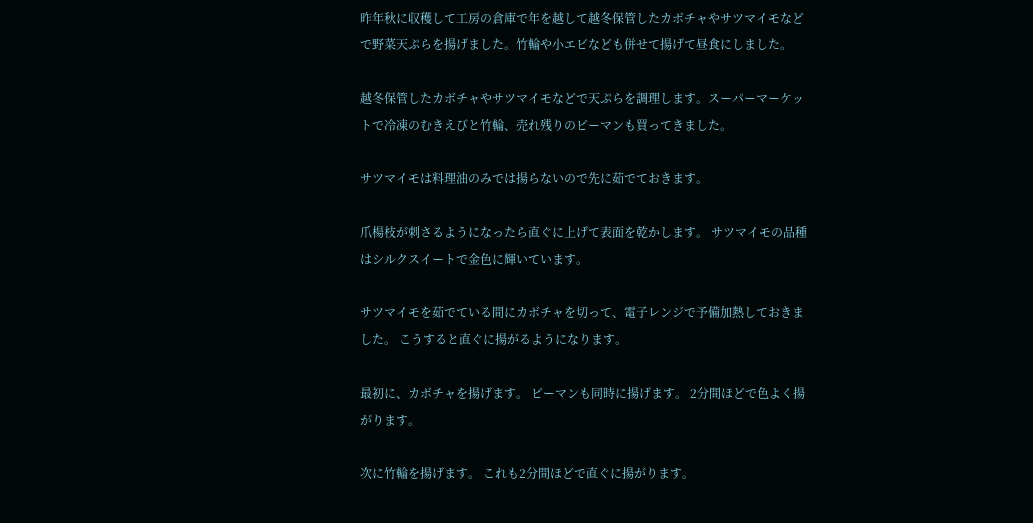昨年秋に収穫して工房の倉庫で年を越して越冬保管したカボチャやサツマイモなどで野菜天ぷらを揚げました。竹輪や小エビなども併せて揚げて昼食にしました。

越冬保管したカボチャやサツマイモなどで天ぷらを調理します。スーパーマーケットで冷凍のむきえびと竹輪、売れ残りのピーマンも買ってきました。

サツマイモは料理油のみでは揚らないので先に茹でておきます。

爪楊枝が刺さるようになったら直ぐに上げて表面を乾かします。 サツマイモの品種はシルクスイートで金色に輝いています。

サツマイモを茹でている間にカボチャを切って、電子レンジで予備加熱しておきました。 こうすると直ぐに揚がるようになります。

最初に、カボチャを揚げます。 ピーマンも同時に揚げます。 2分間ほどで色よく揚がります。

次に竹輪を揚げます。 これも2分間ほどで直ぐに揚がります。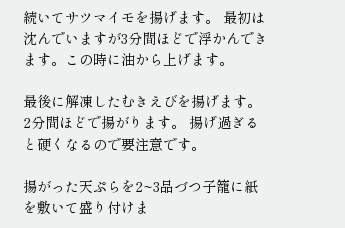続いてサツマイモを揚げます。 最初は沈んでいますが3分間ほどで浮かんできます。この時に油から上げます。

最後に解凍したむきえびを揚げます。 2分間ほどで揚がります。 揚げ過ぎると硬くなるので要注意です。

揚がった天ぷらを2~3品づつ子籠に紙を敷いて盛り付けま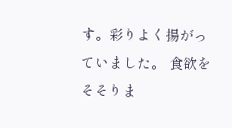す。彩りよく揚がっていました。 食欲をそそりま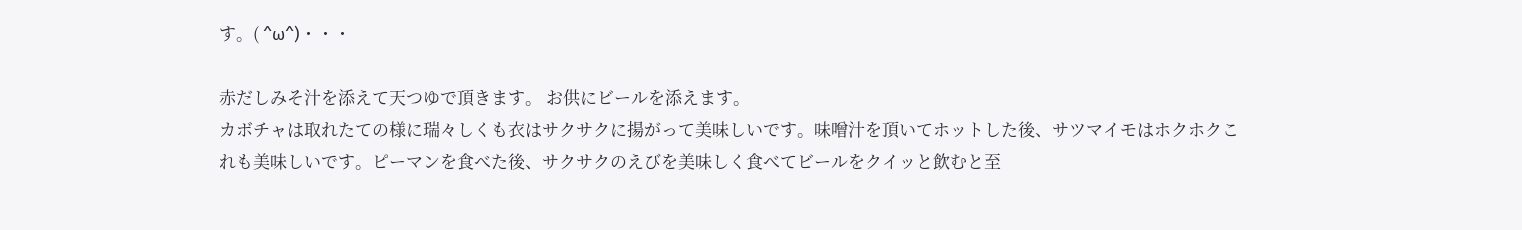す。( ^ω^)・・・

赤だしみそ汁を添えて天つゆで頂きます。 お供にビールを添えます。
カボチャは取れたての様に瑞々しくも衣はサクサクに揚がって美味しいです。味噌汁を頂いてホットした後、サツマイモはホクホクこれも美味しいです。ピーマンを食べた後、サクサクのえびを美味しく食べてビールをクイッと飲むと至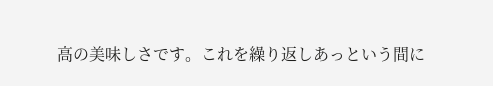高の美味しさです。これを繰り返しあっという間に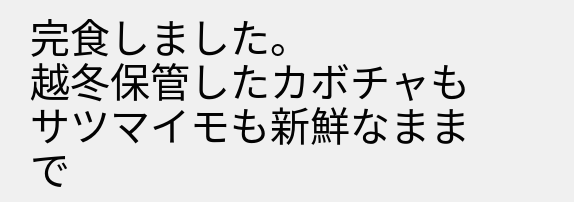完食しました。
越冬保管したカボチャもサツマイモも新鮮なままで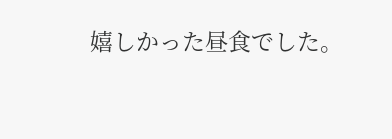嬉しかった昼食でした。